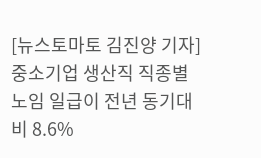[뉴스토마토 김진양 기자] 중소기업 생산직 직종별노임 일급이 전년 동기대비 8.6%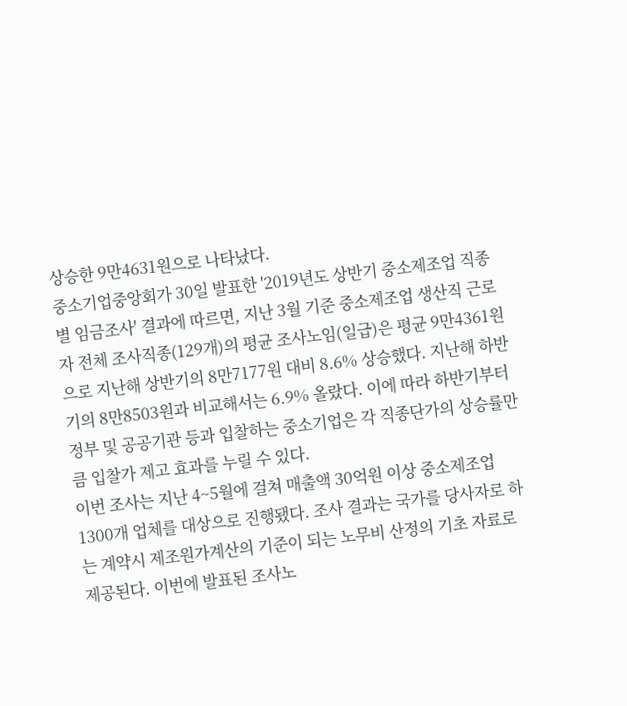상승한 9만4631원으로 나타났다.
중소기업중앙회가 30일 발표한 '2019년도 상반기 중소제조업 직종별 임금조사' 결과에 따르면, 지난 3월 기준 중소제조업 생산직 근로자 전체 조사직종(129개)의 평균 조사노임(일급)은 평균 9만4361원으로 지난해 상반기의 8만7177원 대비 8.6% 상승했다. 지난해 하반기의 8만8503원과 비교해서는 6.9% 올랐다. 이에 따라 하반기부터 정부 및 공공기관 등과 입찰하는 중소기업은 각 직종단가의 상승률만큼 입찰가 제고 효과를 누릴 수 있다.
이번 조사는 지난 4~5월에 걸쳐 매출액 30억원 이상 중소제조업 1300개 업체를 대상으로 진행됐다. 조사 결과는 국가를 당사자로 하는 계약시 제조원가계산의 기준이 되는 노무비 산정의 기초 자료로 제공된다. 이번에 발표된 조사노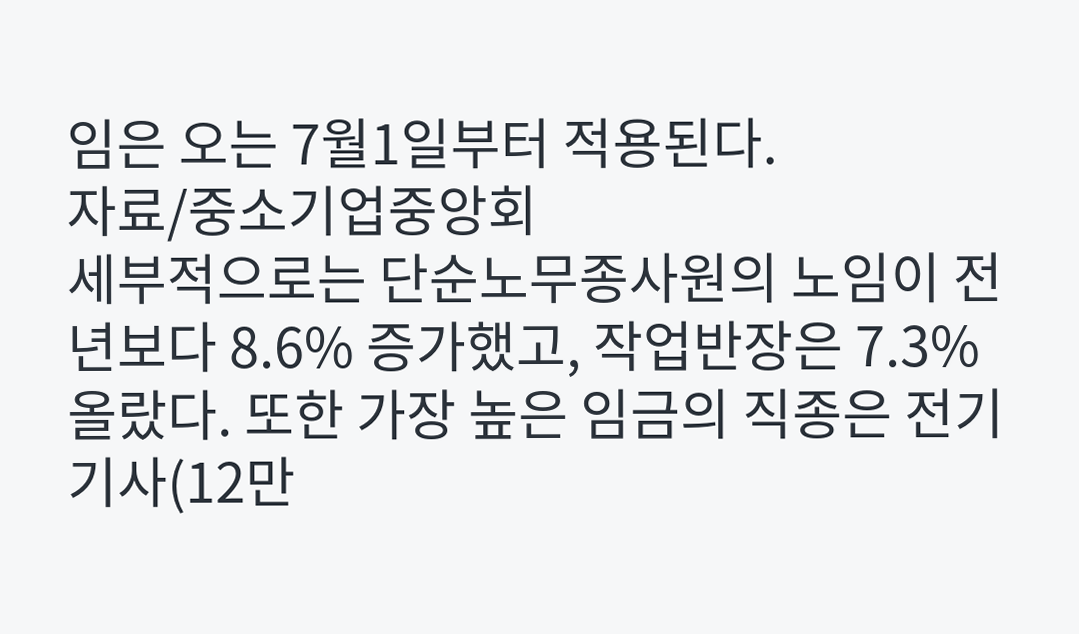임은 오는 7월1일부터 적용된다.
자료/중소기업중앙회
세부적으로는 단순노무종사원의 노임이 전년보다 8.6% 증가했고, 작업반장은 7.3% 올랐다. 또한 가장 높은 임금의 직종은 전기기사(12만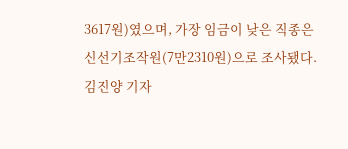3617원)였으며, 가장 임금이 낮은 직종은 신선기조작원(7만2310원)으로 조사됐다.
김진양 기자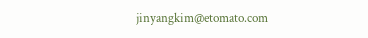jinyangkim@etomato.com